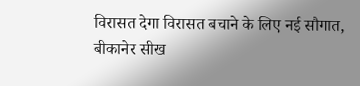विरासत देगा विरासत बचाने के लिए नई सौगात, बीकानेर सीख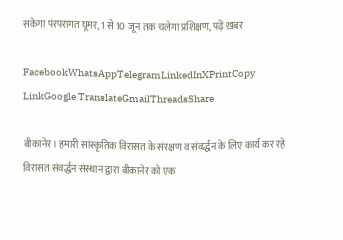सकेगा पंरपरागत घूमर, 1 से 10 जून तक चलेगा प्रशिक्षण, पढ़ें ख़बर

FacebookWhatsAppTelegramLinkedInXPrintCopy LinkGoogle TranslateGmailThreadsShare

बीकानेर। हमारी सांस्कृतिक विरासत के संरक्षण व संवर्द्धन के लिए कार्य कर रहे विरासत संवर्द्धन संस्थान द्वारा बीकानेर को एक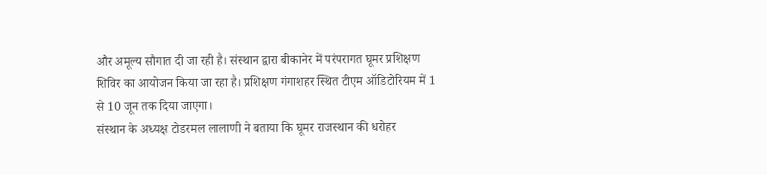और अमूल्य सौगात दी जा रही है। संस्थान द्वारा बीकानेर में परंपरागत घूमर प्रशिक्षण शिविर का आयोजन किया जा रहा है। प्रशिक्षण गंगाशहर स्थित टीएम ऑडिटोरियम में 1 से 10 जून तक दिया जाएगा।
संस्थान के अध्यक्ष टोडरमल लालाणी ने बताया कि घूमर राजस्थान की धरोहर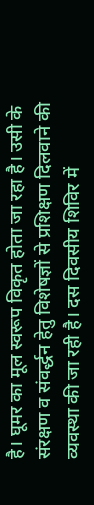है। घूमर का मूल स्वरूप विकृत होता जा रहा है। उसी के संरक्षण व संवर्द्धन हेतु विशेषज्ञों से प्रशिक्षण दिलवाने की व्यवस्था की जा रही है। दस दिवसीय शिविर में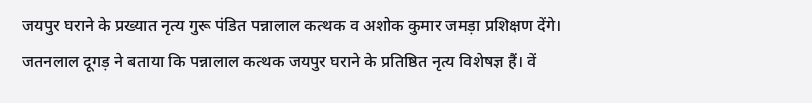जयपुर घराने के प्रख्यात नृत्य गुरू पंडित पन्नालाल कत्थक व अशोक कुमार जमड़ा प्रशिक्षण देंगे।
जतनलाल दूगड़ ने बताया कि पन्नालाल कत्थक जयपुर घराने के प्रतिष्ठित नृत्य विशेषज्ञ हैं। वें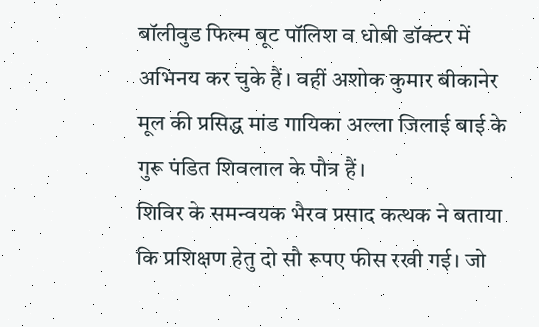बॉलीवुड फिल्म बूट पॉलिश व धोबी डॉक्टर में अभिनय कर चुके हैं। वहीं अशोक कुमार बीकानेर मूल की प्रसिद्ध मांड गायिका अल्ला जिलाई बाई के गुरू पंडित शिवलाल के पौत्र हैं।
शिविर के समन्वयक भैरव प्रसाद कत्थक ने बताया कि प्रशिक्षण हेतु दो सौ रूपए फीस रखी गई। जो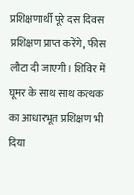प्रशिक्षणार्थी पूरे दस दिवस प्रशिक्षण प्राप्त करेंगे, फीस लौटा दी जाएगी। शिविर में घूमर के साथ साथ कत्थक का आधारभूत प्रशिक्षण भी दिया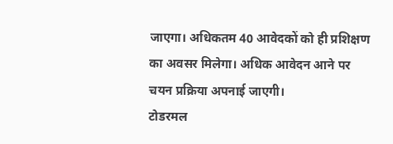जाएगा। अधिकतम 40 आवेदकों को ही प्रशिक्षण का अवसर मिलेगा। अधिक आवेदन आने पर चयन प्रक्रिया अपनाई जाएगी।
टोडरमल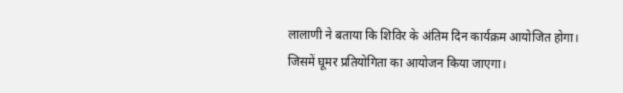लालाणी ने बताया कि शिविर के अंतिम दिन कार्यक्रम आयोजित होगा। जिसमें घूमर प्रतियोगिता का आयोजन किया जाएगा।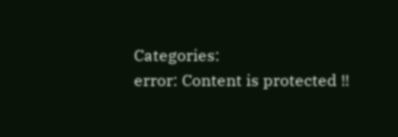Categories:
error: Content is protected !!